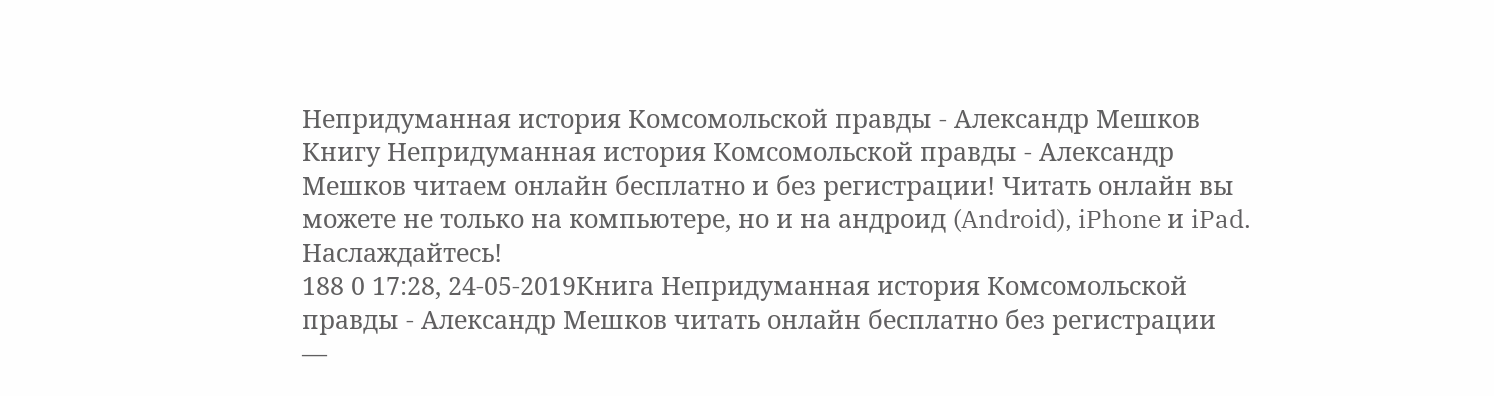Непридуманная история Комсомольской правды - Александр Мешков
Книгу Непридуманная история Комсомольской правды - Александр Мешков читаем онлайн бесплатно и без регистрации! Читать онлайн вы можете не только на компьютере, но и на андроид (Android), iPhone и iPad. Наслаждайтесь!
188 0 17:28, 24-05-2019Книга Непридуманная история Комсомольской правды - Александр Мешков читать онлайн бесплатно без регистрации
—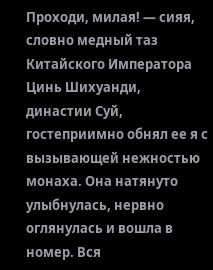Проходи, милая! — сияя, словно медный таз Китайского Императора Цинь Шихуанди, династии Суй, гостеприимно обнял ее я с вызывающей нежностью монаха. Она натянуто улыбнулась, нервно оглянулась и вошла в номер. Вся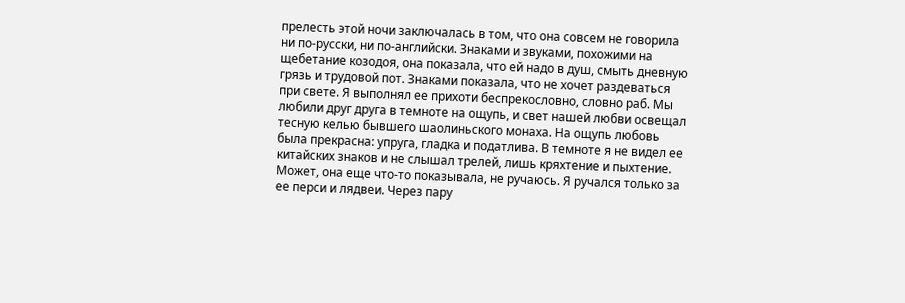прелесть этой ночи заключалась в том, что она совсем не говорила ни по-русски, ни по-английски. Знаками и звуками, похожими на щебетание козодоя, она показала, что ей надо в душ, смыть дневную грязь и трудовой пот. Знаками показала, что не хочет раздеваться при свете. Я выполнял ее прихоти беспрекословно, словно раб. Мы любили друг друга в темноте на ощупь, и свет нашей любви освещал тесную келью бывшего шаолиньского монаха. На ощупь любовь была прекрасна: упруга, гладка и податлива. В темноте я не видел ее китайских знаков и не слышал трелей, лишь кряхтение и пыхтение. Может, она еще что-то показывала, не ручаюсь. Я ручался только за ее перси и лядвеи. Через пару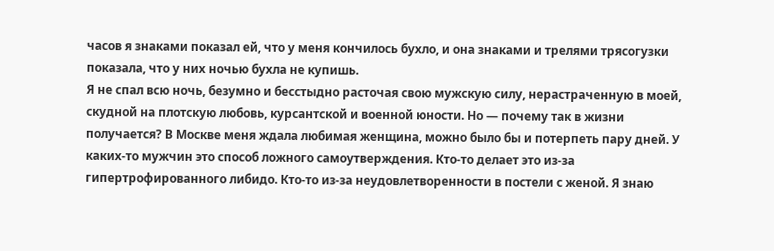часов я знаками показал ей, что у меня кончилось бухло, и она знаками и трелями трясогузки показала, что у них ночью бухла не купишь.
Я не спал всю ночь, безумно и бесстыдно расточая свою мужскую силу, нерастраченную в моей, скудной на плотскую любовь, курсантской и военной юности. Но — почему так в жизни получается? В Москве меня ждала любимая женщина, можно было бы и потерпеть пару дней. У каких-то мужчин это способ ложного самоутверждения. Кто-то делает это из-за гипертрофированного либидо. Кто-то из-за неудовлетворенности в постели с женой. Я знаю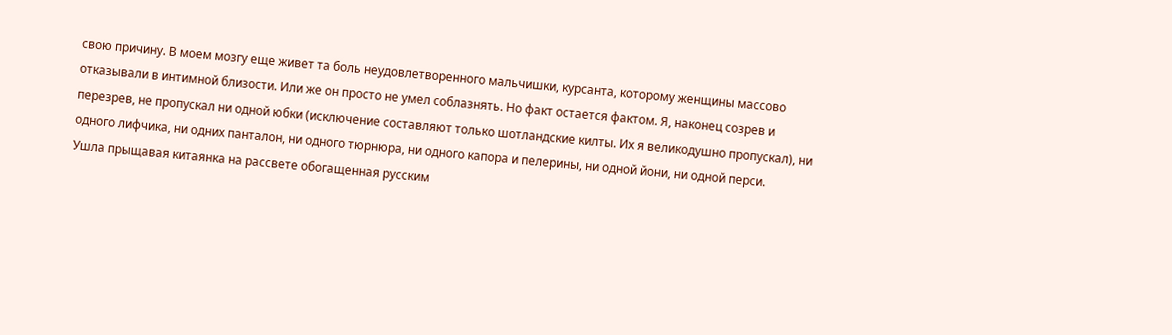свою причину. В моем мозгу еще живет та боль неудовлетворенного мальчишки, курсанта, которому женщины массово отказывали в интимной близости. Или же он просто не умел соблазнять. Но факт остается фактом. Я, наконец созрев и перезрев, не пропускал ни одной юбки (исключение составляют только шотландские килты. Их я великодушно пропускал), ни одного лифчика, ни одних панталон, ни одного тюрнюра, ни одного капора и пелерины, ни одной йони, ни одной перси.
Ушла прыщавая китаянка на рассвете обогащенная русским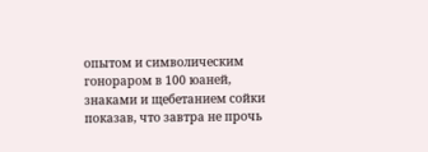опытом и символическим гонораром в 100 юаней, знаками и щебетанием сойки показав, что завтра не прочь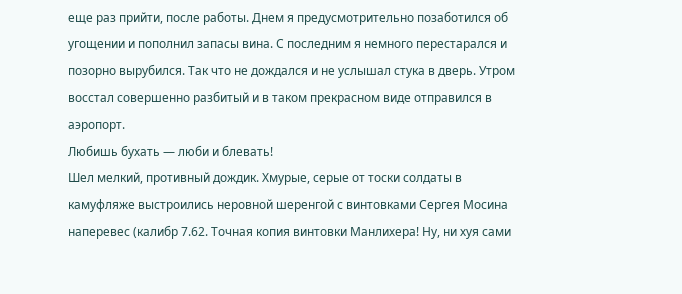еще раз прийти, после работы. Днем я предусмотрительно позаботился об угощении и пополнил запасы вина. С последним я немного перестарался и позорно вырубился. Так что не дождался и не услышал стука в дверь. Утром восстал совершенно разбитый и в таком прекрасном виде отправился в аэропорт.
Любишь бухать — люби и блевать!
Шел мелкий, противный дождик. Хмурые, серые от тоски солдаты в камуфляже выстроились неровной шеренгой с винтовками Сергея Мосина наперевес (калибр 7.62. Точная копия винтовки Манлихера! Ну, ни хуя сами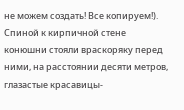не можем создать! Все копируем!). Спиной к кирпичной стене конюшни стояли враскоряку перед ними, на расстоянии десяти метров, глазастые красавицы-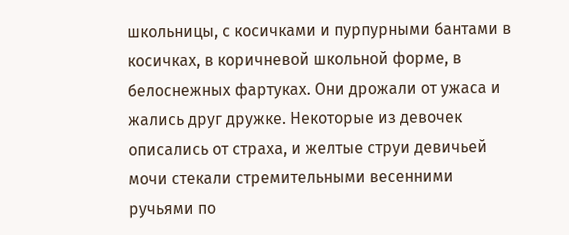школьницы, с косичками и пурпурными бантами в косичках, в коричневой школьной форме, в белоснежных фартуках. Они дрожали от ужаса и жались друг дружке. Некоторые из девочек описались от страха, и желтые струи девичьей мочи стекали стремительными весенними ручьями по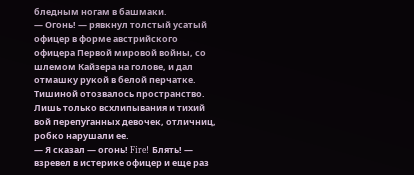бледным ногам в башмаки.
— Огонь! — рявкнул толстый усатый офицер в форме австрийского офицера Первой мировой войны, со шлемом Кайзера на голове, и дал отмашку рукой в белой перчатке. Тишиной отозвалось пространство. Лишь только всхлипывания и тихий вой перепуганных девочек, отличниц, робко нарушали ее.
— Я сказал — огонь! Fire! Блять! — взревел в истерике офицер и еще раз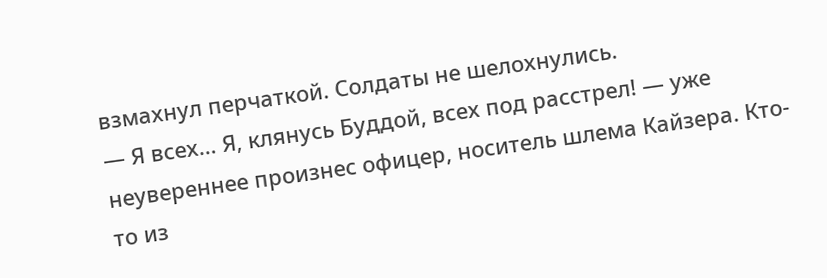взмахнул перчаткой. Солдаты не шелохнулись.
— Я всех… Я, клянусь Буддой, всех под расстрел! — уже неувереннее произнес офицер, носитель шлема Кайзера. Кто-то из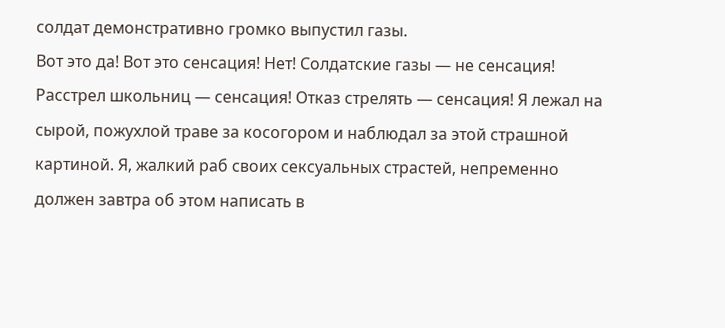солдат демонстративно громко выпустил газы.
Вот это да! Вот это сенсация! Нет! Солдатские газы — не сенсация! Расстрел школьниц — сенсация! Отказ стрелять — сенсация! Я лежал на сырой, пожухлой траве за косогором и наблюдал за этой страшной картиной. Я, жалкий раб своих сексуальных страстей, непременно должен завтра об этом написать в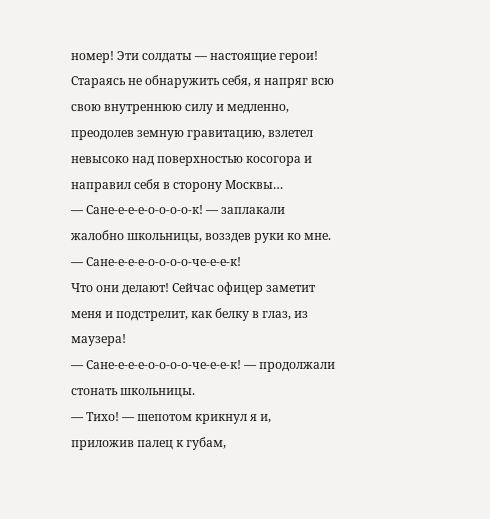номер! Эти солдаты — настоящие герои! Стараясь не обнаружить себя, я напряг всю свою внутреннюю силу и медленно, преодолев земную гравитацию, взлетел невысоко над поверхностью косогора и направил себя в сторону Москвы…
— Сане-е-е-е-о-о-о-о-к! — заплакали жалобно школьницы, возздев руки ко мне. — Сане-е-е-е-о-о-о-о-че-е-е-к!
Что они делают! Сейчас офицер заметит меня и подстрелит, как белку в глаз, из маузера!
— Сане-е-е-е-о-о-о-о-че-е-е-к! — продолжали стонать школьницы.
— Тихо! — шепотом крикнул я и, приложив палец к губам,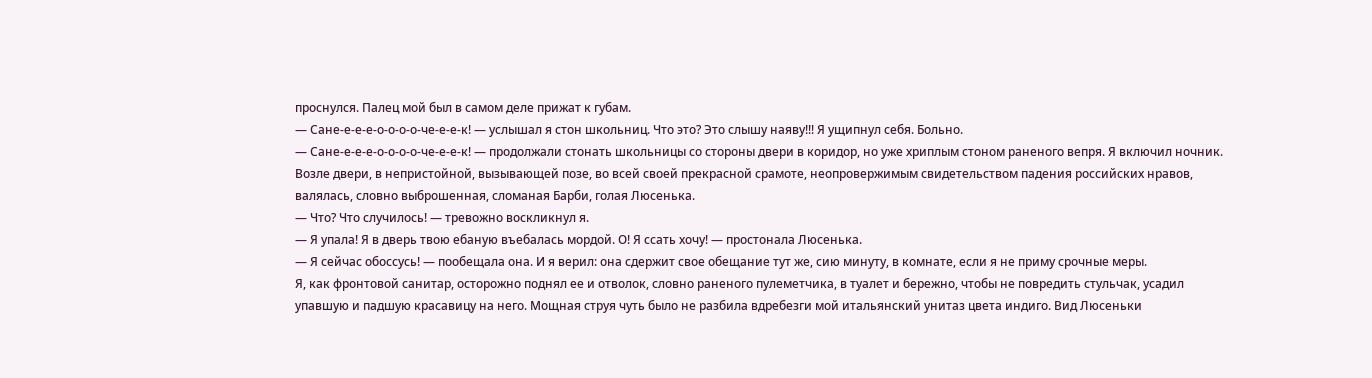проснулся. Палец мой был в самом деле прижат к губам.
— Сане-е-е-е-о-о-о-о-че-е-е-к! — услышал я стон школьниц. Что это? Это слышу наяву!!! Я ущипнул себя. Больно.
— Сане-е-е-е-о-о-о-о-че-е-е-к! — продолжали стонать школьницы со стороны двери в коридор, но уже хриплым стоном раненого вепря. Я включил ночник. Возле двери, в непристойной, вызывающей позе, во всей своей прекрасной срамоте, неопровержимым свидетельством падения российских нравов, валялась, словно выброшенная, сломаная Барби, голая Люсенька.
— Что? Что случилось! — тревожно воскликнул я.
— Я упала! Я в дверь твою ебаную въебалась мордой. О! Я ссать хочу! — простонала Люсенька.
— Я сейчас обоссусь! — пообещала она. И я верил: она сдержит свое обещание тут же, сию минуту, в комнате, если я не приму срочные меры.
Я, как фронтовой санитар, осторожно поднял ее и отволок, словно раненого пулеметчика, в туалет и бережно, чтобы не повредить стульчак, усадил упавшую и падшую красавицу на него. Мощная струя чуть было не разбила вдребезги мой итальянский унитаз цвета индиго. Вид Люсеньки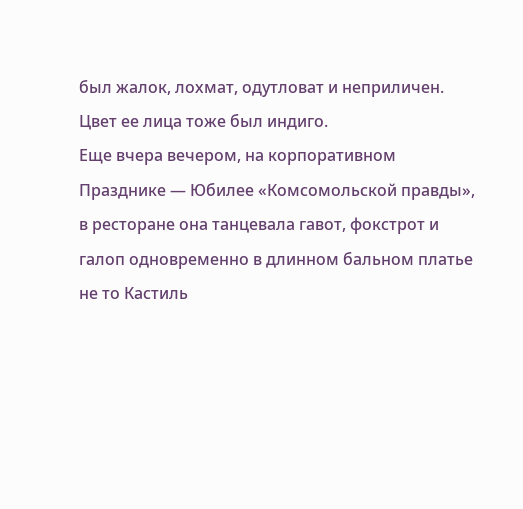был жалок, лохмат, одутловат и неприличен. Цвет ее лица тоже был индиго.
Еще вчера вечером, на корпоративном Празднике — Юбилее «Комсомольской правды», в ресторане она танцевала гавот, фокстрот и галоп одновременно в длинном бальном платье не то Кастиль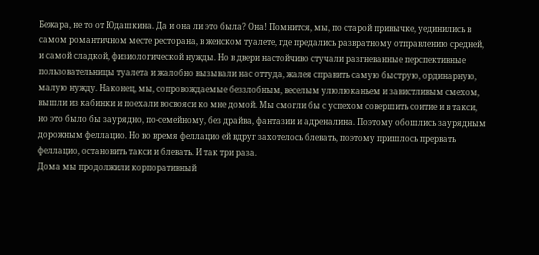Бежара, не то от Юдашкина. Да и она ли это была? Она! Помнится, мы, по старой привычке, уединились в самом романтичном месте ресторана, в женском туалете, где предались развратному отправлению средней, и самой сладкой, физиологической нужды. Но в двери настойчиво стучали разгневанные перспективные пользовательницы туалета и жалобно вызывали нас оттуда, жалея справить самую быструю, ординарную, малую нужду. Наконец, мы, сопровождаемые беззлобным, веселым улюлюканьем и завистливым смехом, вышли из кабинки и поехали восвояси ко мне домой. Мы смогли бы с успехом совершить соитие и в такси, но это было бы заурядно, по-семейному, без драйва, фантазии и адреналина. Поэтому обошлись заурядным дорожным феллацио. Но во время феллацио ей вдруг захотелось блевать, поэтому пришлось прервать феллацио, остановить такси и блевать. И так три раза.
Дома мы продолжили корпоративный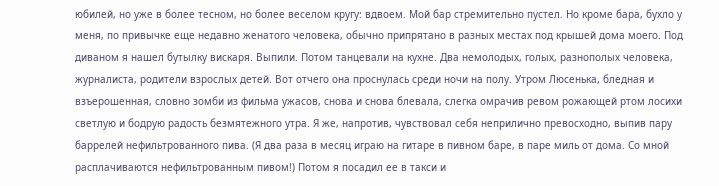юбилей, но уже в более тесном, но более веселом кругу: вдвоем. Мой бар стремительно пустел. Но кроме бара, бухло у меня, по привычке еще недавно женатого человека, обычно припрятано в разных местах под крышей дома моего. Под диваном я нашел бутылку вискаря. Выпили. Потом танцевали на кухне. Два немолодых, голых, разнополых человека, журналиста, родители взрослых детей. Вот отчего она проснулась среди ночи на полу. Утром Люсенька, бледная и взъерошенная, словно зомби из фильма ужасов, снова и снова блевала, слегка омрачив ревом рожающей ртом лосихи светлую и бодрую радость безмятежного утра. Я же, напротив, чувствовал себя неприлично превосходно, выпив пару баррелей нефильтрованного пива. (Я два раза в месяц играю на гитаре в пивном баре, в паре миль от дома. Со мной расплачиваются нефильтрованным пивом!) Потом я посадил ее в такси и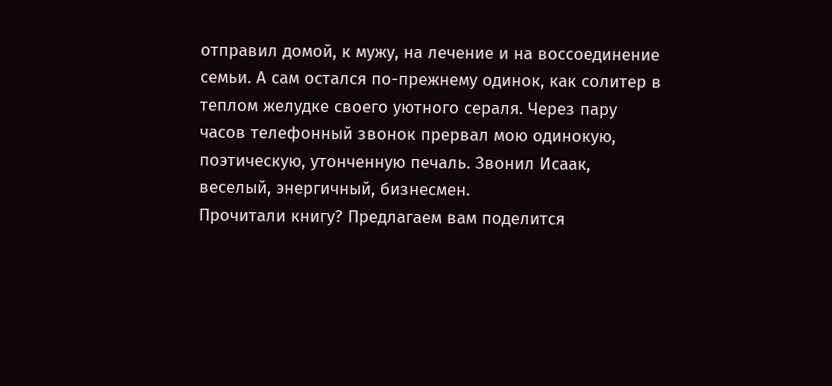отправил домой, к мужу, на лечение и на воссоединение семьи. А сам остался по-прежнему одинок, как солитер в теплом желудке своего уютного сераля. Через пару часов телефонный звонок прервал мою одинокую, поэтическую, утонченную печаль. Звонил Исаак, веселый, энергичный, бизнесмен.
Прочитали книгу? Предлагаем вам поделится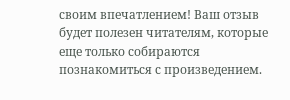своим впечатлением! Ваш отзыв будет полезен читателям, которые еще только собираются познакомиться с произведением.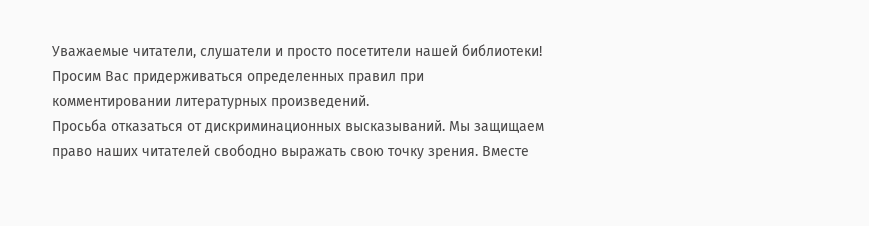Уважаемые читатели, слушатели и просто посетители нашей библиотеки! Просим Вас придерживаться определенных правил при комментировании литературных произведений.
Просьба отказаться от дискриминационных высказываний. Мы защищаем право наших читателей свободно выражать свою точку зрения. Вместе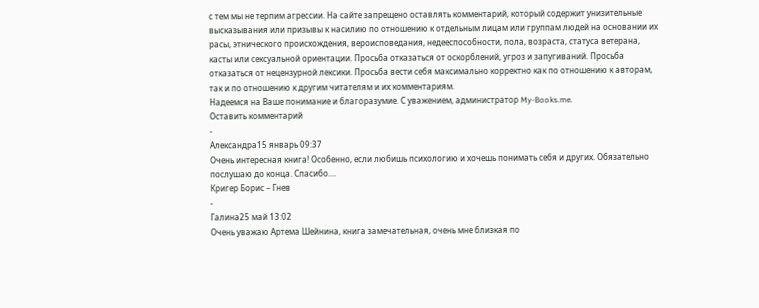с тем мы не терпим агрессии. На сайте запрещено оставлять комментарий, который содержит унизительные высказывания или призывы к насилию по отношению к отдельным лицам или группам людей на основании их расы, этнического происхождения, вероисповедания, недееспособности, пола, возраста, статуса ветерана, касты или сексуальной ориентации. Просьба отказаться от оскорблений, угроз и запугиваний. Просьба отказаться от нецензурной лексики. Просьба вести себя максимально корректно как по отношению к авторам, так и по отношению к другим читателям и их комментариям.
Надеемся на Ваше понимание и благоразумие. С уважением, администратор My-Books.me.
Оставить комментарий
-
Александра15 январь 09:37
Очень интересная книга! Особенно, если любишь психологию и хочешь понимать себя и других. Обязательно послушаю до конца. Спасибо....
Кригер Борис – Гнев
-
Галина25 май 13:02
Очень уважаю Артема Шейнина, книга замечательная, очень мне близкая по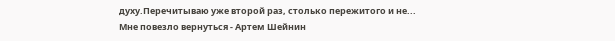духу.Перечитываю уже второй раз, столько пережитого и не...
Мне повезло вернуться - Артем Шейнин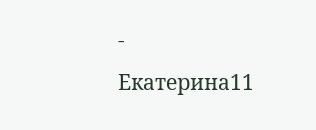-
Екатерина11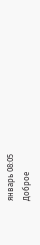январь 08:05
Доброе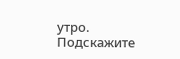утро. Подскажите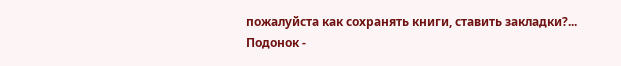пожалуйста как сохранять книги, ставить закладки?...
Подонок -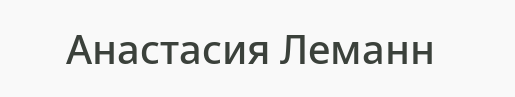Анастасия Леманн